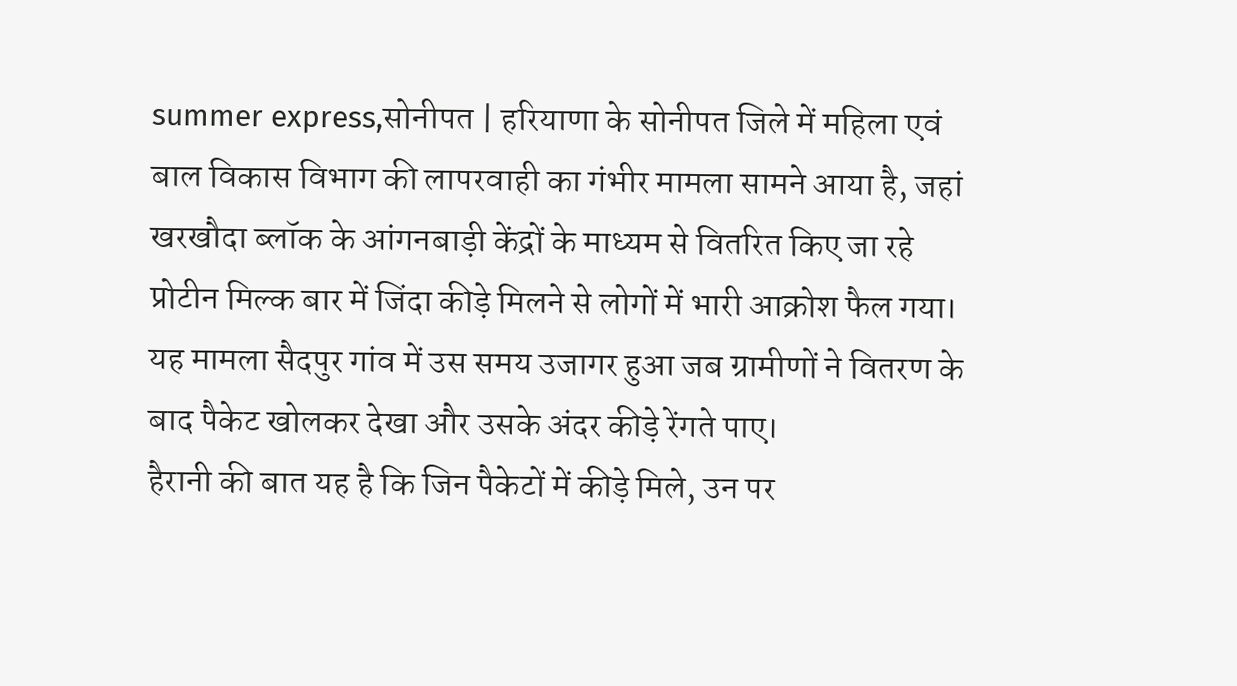summer express,सोनीपत | हरियाणा के सोनीपत जिले में महिला एवं बाल विकास विभाग की लापरवाही का गंभीर मामला सामने आया है, जहां खरखौदा ब्लॉक के आंगनबाड़ी केंद्रों के माध्यम से वितरित किए जा रहे प्रोटीन मिल्क बार में जिंदा कीड़े मिलने से लोगों में भारी आक्रोश फैल गया। यह मामला सैदपुर गांव में उस समय उजागर हुआ जब ग्रामीणों ने वितरण के बाद पैकेट खोलकर देखा और उसके अंदर कीड़े रेंगते पाए।
हैरानी की बात यह है कि जिन पैकेटों में कीड़े मिले, उन पर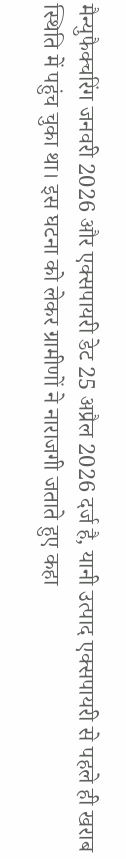मैन्युफैक्चरिंग जनवरी 2026 और एक्सपायरी डेट 25 अप्रैल 2026 दर्ज है, यानी उत्पाद एक्सपायरी से पहले ही खराब स्थिति में पहुंच चुका था। इस घटना को लेकर ग्रामीणों ने नाराजगी जताते हुए कहा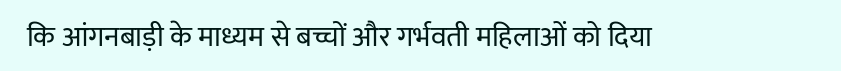कि आंगनबाड़ी के माध्यम से बच्चों और गर्भवती महिलाओं को दिया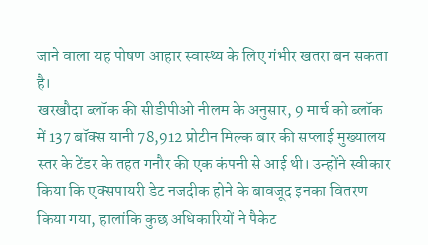जाने वाला यह पोषण आहार स्वास्थ्य के लिए गंभीर खतरा बन सकता है।
खरखौदा ब्लॉक की सीडीपीओ नीलम के अनुसार, 9 मार्च को ब्लॉक में 137 बॉक्स यानी 78,912 प्रोटीन मिल्क बार की सप्लाई मुख्यालय स्तर के टेंडर के तहत गनौर की एक कंपनी से आई थी। उन्होंने स्वीकार किया कि एक्सपायरी डेट नजदीक होने के बावजूद इनका वितरण किया गया, हालांकि कुछ अधिकारियों ने पैकेट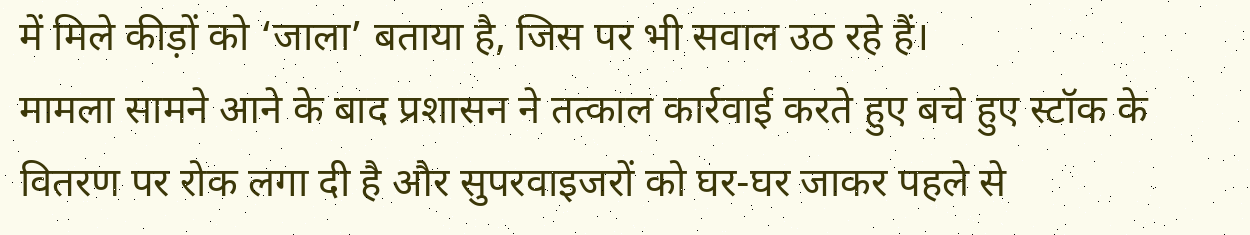में मिले कीड़ों को ‘जाला’ बताया है, जिस पर भी सवाल उठ रहे हैं।
मामला सामने आने के बाद प्रशासन ने तत्काल कार्रवाई करते हुए बचे हुए स्टॉक के वितरण पर रोक लगा दी है और सुपरवाइजरों को घर-घर जाकर पहले से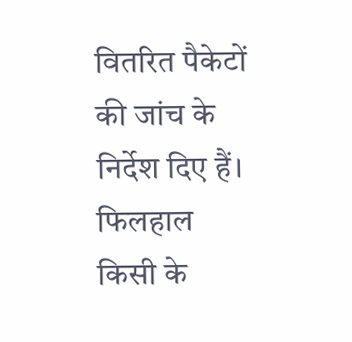वितरित पैकेटों की जांच के निर्देश दिए हैं। फिलहाल किसी के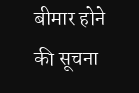बीमार होने की सूचना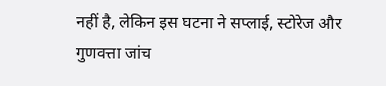नहीं है, लेकिन इस घटना ने सप्लाई, स्टोरेज और गुणवत्ता जांच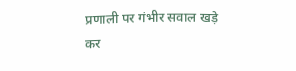प्रणाली पर गंभीर सवाल खड़े कर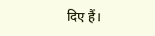दिए हैं।